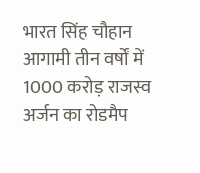भारत सिंह चौहान
आगामी तीन वर्षों में 1000 करोड़ राजस्व अर्जन का रोडमैप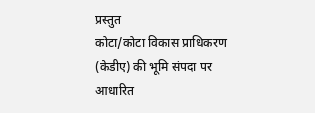प्रस्तुत
कोटा/कोटा विकास प्राधिकरण (केडीए) की भूमि संपदा पर आधारित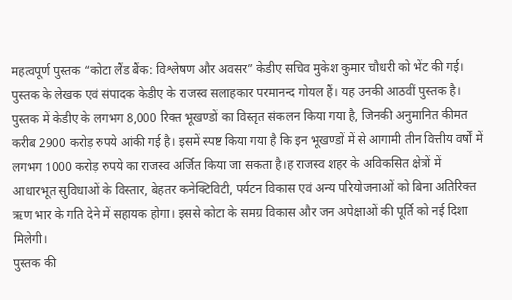महत्वपूर्ण पुस्तक “कोटा लैंड बैंक: विश्लेषण और अवसर” केडीए सचिव मुकेश कुमार चौधरी को भेंट की गई। पुस्तक के लेखक एवं संपादक केडीए के राजस्व सलाहकार परमानन्द गोयल हैं। यह उनकी आठवीं पुस्तक है।
पुस्तक में केडीए के लगभग 8,000 रिक्त भूखण्डों का विस्तृत संकलन किया गया है, जिनकी अनुमानित कीमत करीब 2900 करोड़ रुपये आंकी गई है। इसमें स्पष्ट किया गया है कि इन भूखण्डों में से आगामी तीन वित्तीय वर्षों में लगभग 1000 करोड़ रुपये का राजस्व अर्जित किया जा सकता है।ह राजस्व शहर के अविकसित क्षेत्रों में आधारभूत सुविधाओं के विस्तार, बेहतर कनेक्टिविटी, पर्यटन विकास एवं अन्य परियोजनाओं को बिना अतिरिक्त ऋण भार के गति देने में सहायक होगा। इससे कोटा के समग्र विकास और जन अपेक्षाओं की पूर्ति को नई दिशा मिलेगी।
पुस्तक की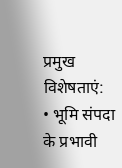प्रमुख विशेषताएं:
• भूमि संपदा के प्रभावी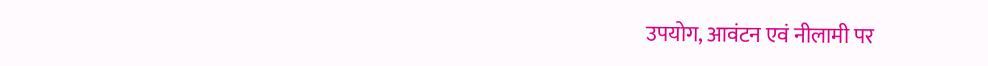उपयोग, आवंटन एवं नीलामी पर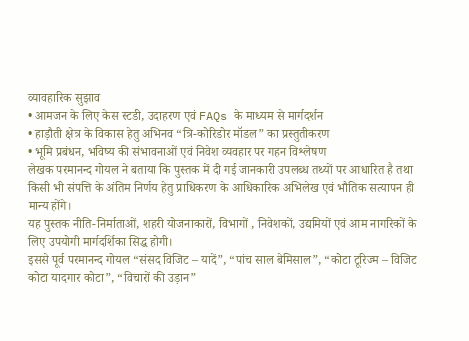व्यावहारिक सुझाव
• आमजन के लिए केस स्टडी, उदाहरण एवं FAQs के माध्यम से मार्गदर्शन
• हाड़ौती क्षेत्र के विकास हेतु अभिनव “त्रि-कोरिडोर मॉडल” का प्रस्तुतीकरण
• भूमि प्रबंधन, भविष्य की संभावनाओं एवं निवेश व्यवहार पर गहन विश्लेषण
लेखक परमानन्द गोयल ने बताया कि पुस्तक में दी गई जानकारी उपलब्ध तथ्यों पर आधारित है तथा किसी भी संपत्ति के अंतिम निर्णय हेतु प्राधिकरण के आधिकारिक अभिलेख एवं भौतिक सत्यापन ही मान्य होंगे।
यह पुस्तक नीति-निर्माताओं, शहरी योजनाकारों, विभागों , निवेशकों, उद्यमियों एवं आम नागरिकों के लिए उपयोगी मार्गदर्शिका सिद्ध होगी।
इससे पूर्व परमानन्द गोयल “संसद विजिट – यादें”, “पांच साल बेमिसाल”, “कोटा टूरिज्म – विजिट कोटा यादगार कोटा”, “विचारों की उड़ान”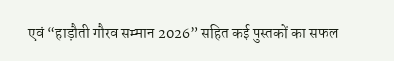एवं “हाड़ौती गौरव सम्मान 2026” सहित कई पुस्तकों का सफल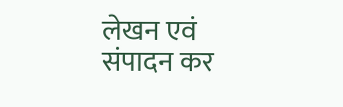लेखन एवं संपादन कर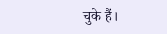चुके हैं।